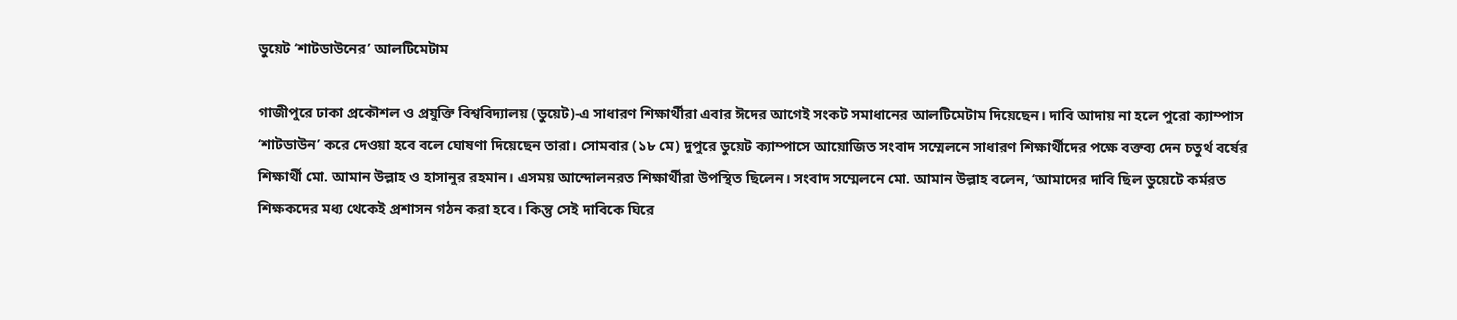ডুয়েট ‘শাটডাউনের’ আলটিমেটাম

গাজীপুরে ঢাকা প্রকৌশল ও প্রযুক্তি বিশ্ববিদ্যালয় (ডুয়েট)-এ সাধারণ শিক্ষার্থীরা এবার ঈদের আগেই সংকট সমাধানের আলটিমেটাম দিয়েছেন। দাবি আদায় না হলে পুরো ক্যাম্পাস ‘শাটডাউন’ করে দেওয়া হবে বলে ঘোষণা দিয়েছেন তারা। সোমবার (১৮ মে) দুপুরে ডুয়েট ক্যাম্পাসে আয়োজিত সংবাদ সম্মেলনে সাধারণ শিক্ষার্থীদের পক্ষে বক্তব্য দেন চতুর্থ বর্ষের শিক্ষার্থী মো. আমান উল্লাহ ও হাসানুর রহমান। এসময় আন্দোলনরত শিক্ষার্থীরা উপস্থিত ছিলেন। সংবাদ সম্মেলনে মো. আমান উল্লাহ বলেন, ‘আমাদের দাবি ছিল ডুয়েটে কর্মরত শিক্ষকদের মধ্য থেকেই প্রশাসন গঠন করা হবে। কিন্তু সেই দাবিকে ঘিরে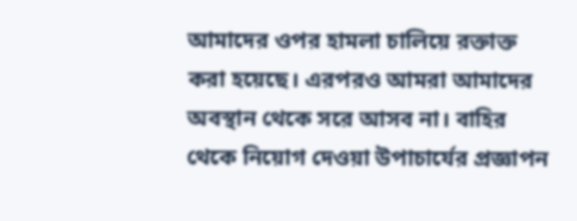আমাদের ওপর হামলা চালিয়ে রক্তাক্ত করা হয়েছে। এরপরও আমরা আমাদের অবস্থান থেকে সরে আসব না। বাহির থেকে নিয়োগ দেওয়া উপাচার্যের প্রজ্ঞাপন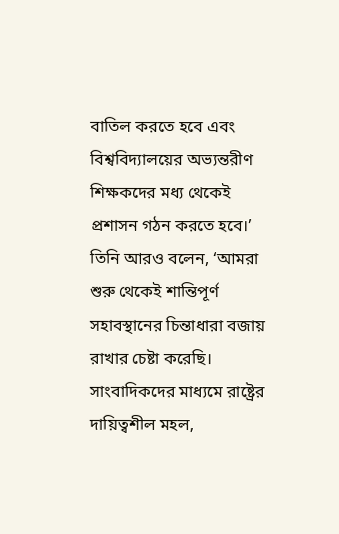বাতিল করতে হবে এবং বিশ্ববিদ্যালয়ের অভ্যন্তরীণ শিক্ষকদের মধ্য থেকেই প্রশাসন গঠন করতে হবে।’ তিনি আরও বলেন, ‘আমরা শুরু থেকেই শান্তিপূর্ণ সহাবস্থানের চিন্তাধারা বজায় রাখার চেষ্টা করেছি। সাংবাদিকদের মাধ্যমে রাষ্ট্রের দায়িত্বশীল মহল,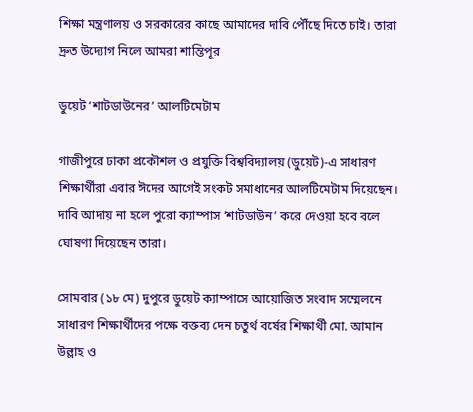শিক্ষা মন্ত্রণালয় ও সরকারের কাছে আমাদের দাবি পৌঁছে দিতে চাই। তারা দ্রুত উদ্যোগ নিলে আমরা শান্তিপূর

ডুয়েট ‘শাটডাউনের’ আলটিমেটাম

গাজীপুরে ঢাকা প্রকৌশল ও প্রযুক্তি বিশ্ববিদ্যালয় (ডুয়েট)-এ সাধারণ শিক্ষার্থীরা এবার ঈদের আগেই সংকট সমাধানের আলটিমেটাম দিয়েছেন। দাবি আদায় না হলে পুরো ক্যাম্পাস ‘শাটডাউন’ করে দেওয়া হবে বলে ঘোষণা দিয়েছেন তারা।

সোমবার (১৮ মে) দুপুরে ডুয়েট ক্যাম্পাসে আয়োজিত সংবাদ সম্মেলনে সাধারণ শিক্ষার্থীদের পক্ষে বক্তব্য দেন চতুর্থ বর্ষের শিক্ষার্থী মো. আমান উল্লাহ ও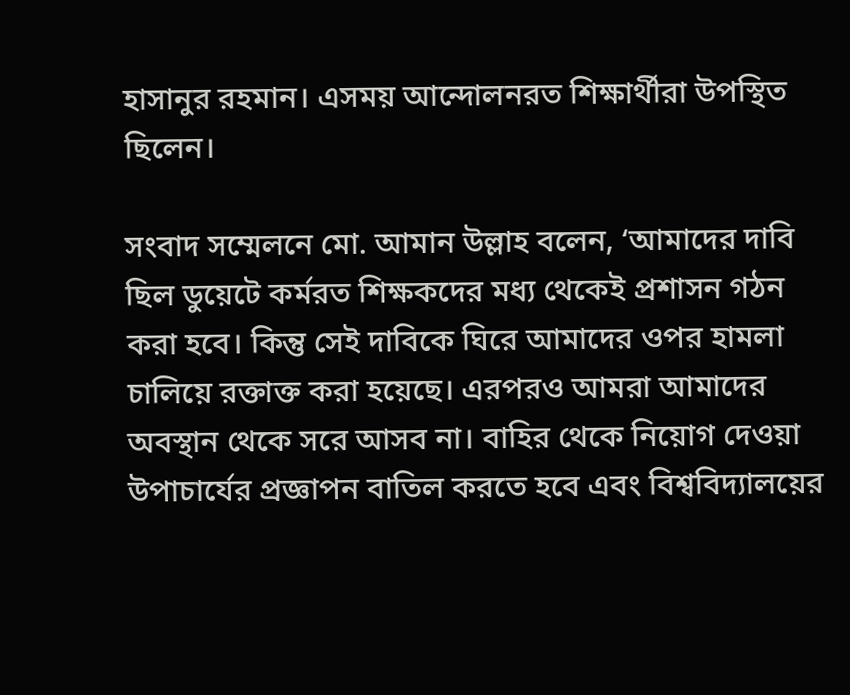হাসানুর রহমান। এসময় আন্দোলনরত শিক্ষার্থীরা উপস্থিত ছিলেন।

সংবাদ সম্মেলনে মো. আমান উল্লাহ বলেন, ‘আমাদের দাবি ছিল ডুয়েটে কর্মরত শিক্ষকদের মধ্য থেকেই প্রশাসন গঠন করা হবে। কিন্তু সেই দাবিকে ঘিরে আমাদের ওপর হামলা চালিয়ে রক্তাক্ত করা হয়েছে। এরপরও আমরা আমাদের অবস্থান থেকে সরে আসব না। বাহির থেকে নিয়োগ দেওয়া উপাচার্যের প্রজ্ঞাপন বাতিল করতে হবে এবং বিশ্ববিদ্যালয়ের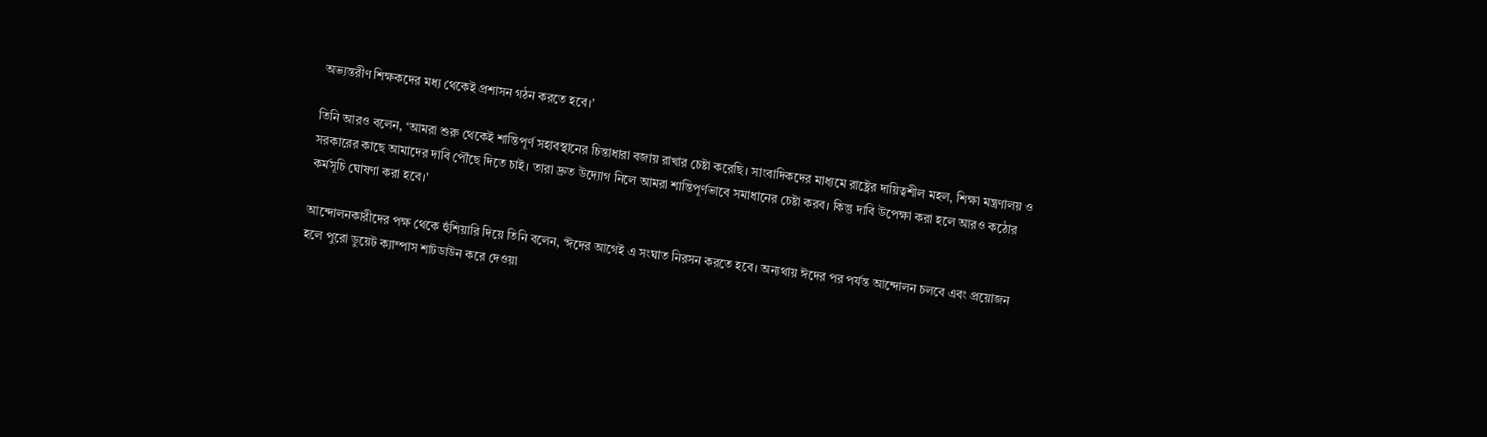অভ্যন্তরীণ শিক্ষকদের মধ্য থেকেই প্রশাসন গঠন করতে হবে।’

তিনি আরও বলেন, ‘আমরা শুরু থেকেই শান্তিপূর্ণ সহাবস্থানের চিন্তাধারা বজায় রাখার চেষ্টা করেছি। সাংবাদিকদের মাধ্যমে রাষ্ট্রের দায়িত্বশীল মহল, শিক্ষা মন্ত্রণালয় ও সরকারের কাছে আমাদের দাবি পৌঁছে দিতে চাই। তারা দ্রুত উদ্যোগ নিলে আমরা শান্তিপূর্ণভাবে সমাধানের চেষ্টা করব। কিন্তু দাবি উপেক্ষা করা হলে আরও কঠোর কর্মসূচি ঘোষণা করা হবে।’

আন্দোলনকারীদের পক্ষ থেকে হুঁশিয়ারি দিয়ে তিনি বলেন, ‘ঈদের আগেই এ সংঘাত নিরসন করতে হবে। অন্যথায় ঈদের পর পর্যন্ত আন্দোলন চলবে এবং প্রয়োজন হলে পুরো ডুয়েট ক্যাম্পাস শাটডাউন করে দেওয়া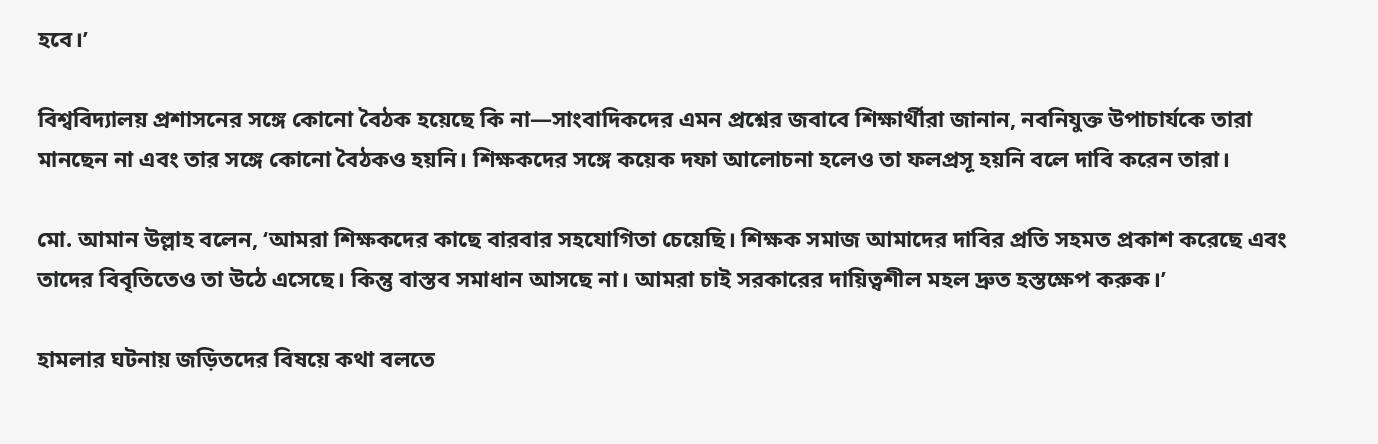হবে।’

বিশ্ববিদ্যালয় প্রশাসনের সঙ্গে কোনো বৈঠক হয়েছে কি না—সাংবাদিকদের এমন প্রশ্নের জবাবে শিক্ষার্থীরা জানান, নবনিযুক্ত উপাচার্যকে তারা মানছেন না এবং তার সঙ্গে কোনো বৈঠকও হয়নি। শিক্ষকদের সঙ্গে কয়েক দফা আলোচনা হলেও তা ফলপ্রসূ হয়নি বলে দাবি করেন তারা।

মো. আমান উল্লাহ বলেন, ‘আমরা শিক্ষকদের কাছে বারবার সহযোগিতা চেয়েছি। শিক্ষক সমাজ আমাদের দাবির প্রতি সহমত প্রকাশ করেছে এবং তাদের বিবৃতিতেও তা উঠে এসেছে। কিন্তু বাস্তব সমাধান আসছে না। আমরা চাই সরকারের দায়িত্বশীল মহল দ্রুত হস্তক্ষেপ করুক।’

হামলার ঘটনায় জড়িতদের বিষয়ে কথা বলতে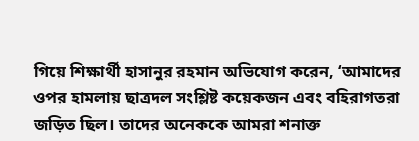গিয়ে শিক্ষার্থী হাসানুর রহমান অভিযোগ করেন, ‘আমাদের ওপর হামলায় ছাত্রদল সংশ্লিষ্ট কয়েকজন এবং বহিরাগতরা জড়িত ছিল। তাদের অনেককে আমরা শনাক্ত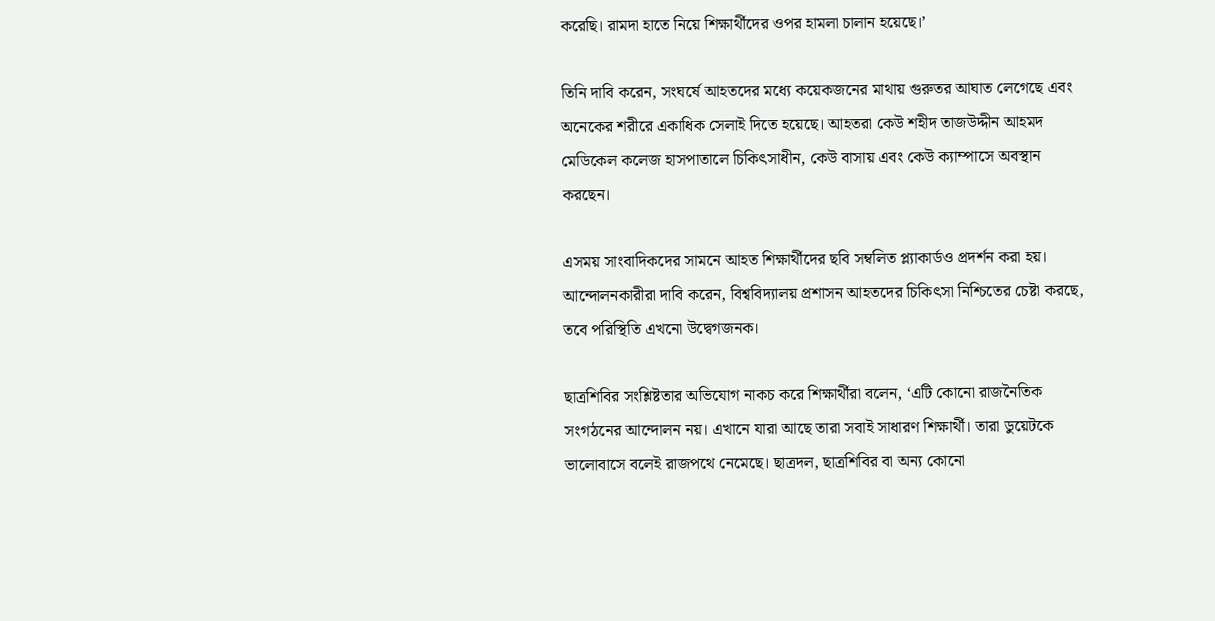করেছি। রামদা হাতে নিয়ে শিক্ষার্থীদের ওপর হামলা চালান হয়েছে।’

তিনি দাবি করেন, সংঘর্ষে আহতদের মধ্যে কয়েকজনের মাথায় গুরুতর আঘাত লেগেছে এবং অনেকের শরীরে একাধিক সেলাই দিতে হয়েছে। আহতরা কেউ শহীদ তাজউদ্দীন আহমদ মেডিকেল কলেজ হাসপাতালে চিকিৎসাধীন, কেউ বাসায় এবং কেউ ক্যাম্পাসে অবস্থান করছেন।

এসময় সাংবাদিকদের সামনে আহত শিক্ষার্থীদের ছবি সম্বলিত প্ল্যাকার্ডও প্রদর্শন করা হয়। আন্দোলনকারীরা দাবি করেন, বিশ্ববিদ্যালয় প্রশাসন আহতদের চিকিৎসা নিশ্চিতের চেষ্টা করছে, তবে পরিস্থিতি এখনো উদ্বেগজনক।

ছাত্রশিবির সংশ্লিষ্টতার অভিযোগ নাকচ করে শিক্ষার্থীরা বলেন, ‘এটি কোনো রাজনৈতিক সংগঠনের আন্দোলন নয়। এখানে যারা আছে তারা সবাই সাধারণ শিক্ষার্থী। তারা ডুয়েটকে ভালোবাসে বলেই রাজপথে নেমেছে। ছাত্রদল, ছাত্রশিবির বা অন্য কোনো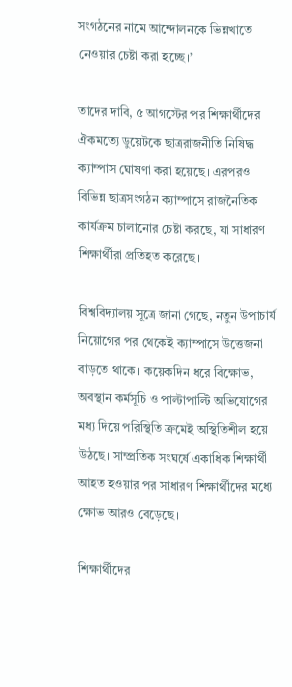সংগঠনের নামে আন্দোলনকে ভিন্নখাতে নেওয়ার চেষ্টা করা হচ্ছে।’

তাদের দাবি, ৫ আগস্টের পর শিক্ষার্থীদের ঐকমত্যে ডুয়েটকে ছাত্ররাজনীতি নিষিদ্ধ ক্যাম্পাস ঘোষণা করা হয়েছে। এরপরও বিভিন্ন ছাত্রসংগঠন ক্যাম্পাসে রাজনৈতিক কার্যক্রম চালানোর চেষ্টা করছে, যা সাধারণ শিক্ষার্থীরা প্রতিহত করেছে।

বিশ্ববিদ্যালয় সূত্রে জানা গেছে, নতুন উপাচার্য নিয়োগের পর থেকেই ক্যাম্পাসে উত্তেজনা বাড়তে থাকে। কয়েকদিন ধরে বিক্ষোভ, অবস্থান কর্মসূচি ও পাল্টাপাল্টি অভিযোগের মধ্য দিয়ে পরিস্থিতি ক্রমেই অস্থিতিশীল হয়ে উঠছে। সাম্প্রতিক সংঘর্ষে একাধিক শিক্ষার্থী আহত হওয়ার পর সাধারণ শিক্ষার্থীদের মধ্যে ক্ষোভ আরও বেড়েছে।

শিক্ষার্থীদের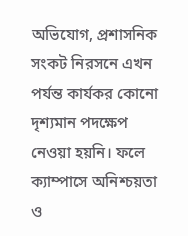অভিযোগ, প্রশাসনিক সংকট নিরসনে এখন পর্যন্ত কার্যকর কোনো দৃশ্যমান পদক্ষেপ নেওয়া হয়নি। ফলে ক্যাম্পাসে অনিশ্চয়তা ও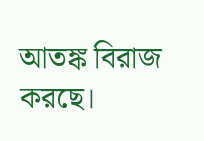আতঙ্ক বিরাজ করছে।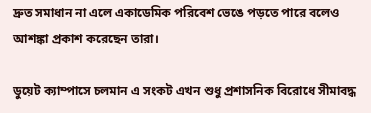দ্রুত সমাধান না এলে একাডেমিক পরিবেশ ভেঙে পড়তে পারে বলেও আশঙ্কা প্রকাশ করেছেন তারা।

ডুয়েট ক্যাম্পাসে চলমান এ সংকট এখন শুধু প্রশাসনিক বিরোধে সীমাবদ্ধ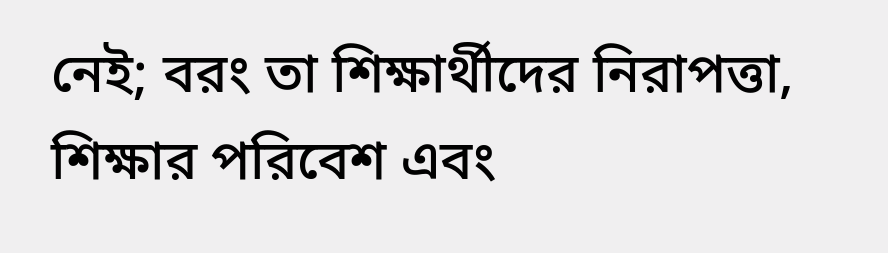নেই; বরং তা শিক্ষার্থীদের নিরাপত্তা, শিক্ষার পরিবেশ এবং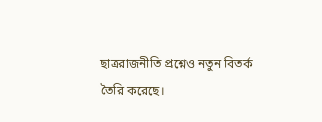ছাত্ররাজনীতি প্রশ্নেও নতুন বিতর্ক তৈরি করেছে।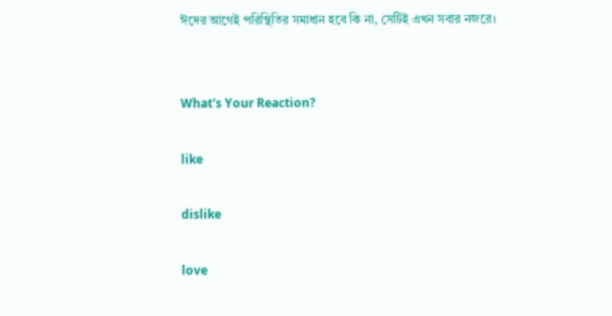ঈদের আগেই পরিস্থিতির সমাধান হবে কি না, সেটিই এখন সবার নজরে।


What's Your Reaction?

like

dislike

love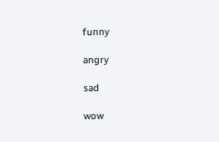funny

angry

sad

wow